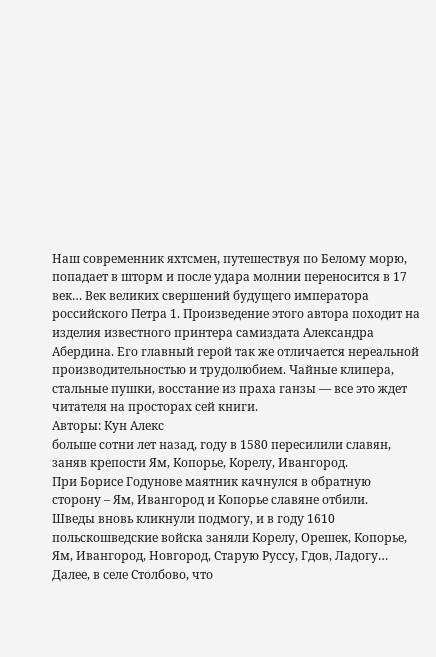Наш современник яхтсмен, путешествуя по Белому морю, попадает в шторм и после удара молнии переносится в 17 век… Век великих свершений будущего императора российского Петра 1. Произведение этого автора походит на изделия известного принтера самиздата Александра Абердина. Его главный герой так же отличается нереальной производительностью и трудолюбием. Чайные клипера, стальные пушки, восстание из праха ганзы — все это ждет читателя на просторах сей книги.
Авторы: Кун Алекс
больше сотни лет назад, году в 1580 пересилили славян, заняв крепости Ям, Копорье, Корелу, Ивангород.
При Борисе Годунове маятник качнулся в обратную сторону – Ям, Ивангород и Копорье славяне отбили.
Шведы вновь кликнули подмогу, и в году 1610 польскошведские войска заняли Корелу, Орешек, Копорье, Ям, Ивангород, Новгород, Старую Руссу, Гдов, Ладогу…
Далее, в селе Столбово, что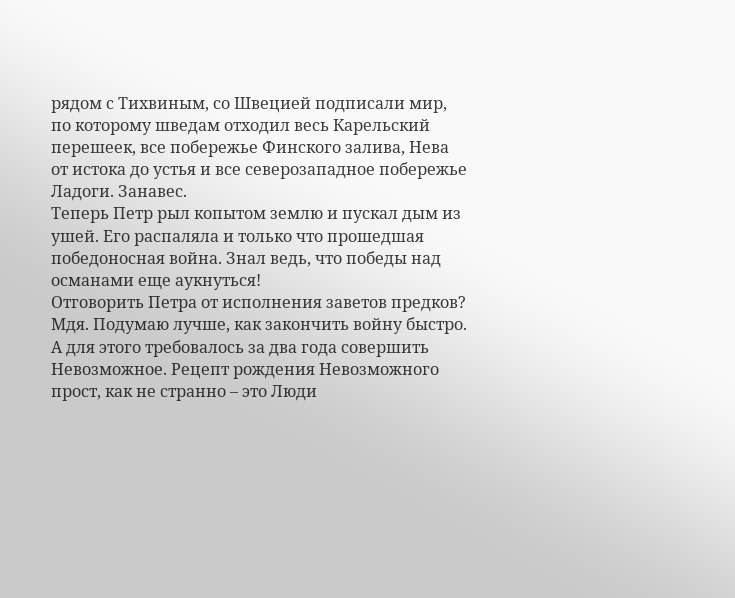рядом с Тихвиным, со Швецией подписали мир, по которому шведам отходил весь Карельский перешеек, все побережье Финского залива, Нева от истока до устья и все северозападное побережье Ладоги. Занавес.
Теперь Петр рыл копытом землю и пускал дым из ушей. Его распаляла и только что прошедшая победоносная война. Знал ведь, что победы над османами еще аукнуться!
Отговорить Петра от исполнения заветов предков? Мдя. Подумаю лучше, как закончить войну быстро.
А для этого требовалось за два года совершить Невозможное. Рецепт рождения Невозможного прост, как не странно – это Люди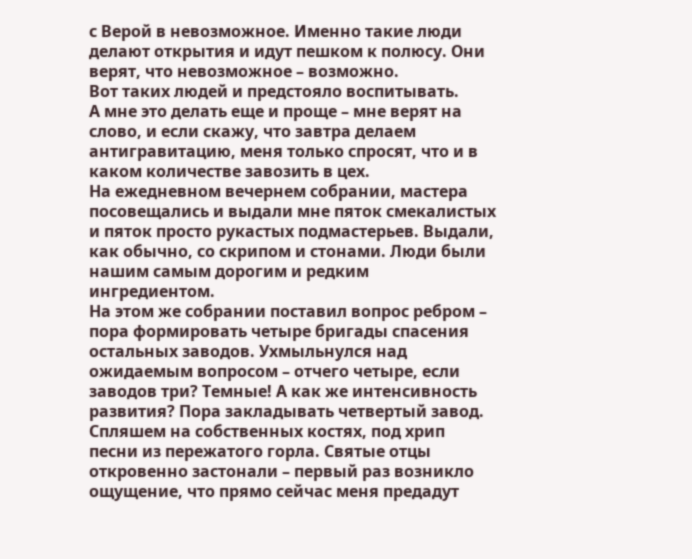с Верой в невозможное. Именно такие люди делают открытия и идут пешком к полюсу. Они верят, что невозможное – возможно.
Вот таких людей и предстояло воспитывать.
А мне это делать еще и проще – мне верят на слово, и если скажу, что завтра делаем антигравитацию, меня только спросят, что и в каком количестве завозить в цех.
На ежедневном вечернем собрании, мастера посовещались и выдали мне пяток смекалистых и пяток просто рукастых подмастерьев. Выдали, как обычно, со скрипом и стонами. Люди были нашим самым дорогим и редким ингредиентом.
На этом же собрании поставил вопрос ребром – пора формировать четыре бригады спасения остальных заводов. Ухмыльнулся над ожидаемым вопросом – отчего четыре, если заводов три? Темные! А как же интенсивность развития? Пора закладывать четвертый завод. Спляшем на собственных костях, под хрип песни из пережатого горла. Святые отцы откровенно застонали – первый раз возникло ощущение, что прямо сейчас меня предадут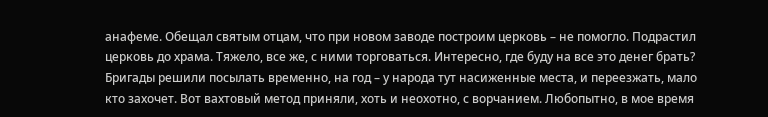анафеме. Обещал святым отцам, что при новом заводе построим церковь – не помогло. Подрастил церковь до храма. Тяжело, все же, с ними торговаться. Интересно, где буду на все это денег брать?
Бригады решили посылать временно, на год – у народа тут насиженные места, и переезжать, мало кто захочет. Вот вахтовый метод приняли, хоть и неохотно, с ворчанием. Любопытно, в мое время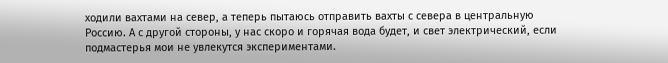ходили вахтами на север, а теперь пытаюсь отправить вахты с севера в центральную Россию. А с другой стороны, у нас скоро и горячая вода будет, и свет электрический, если подмастерья мои не увлекутся экспериментами.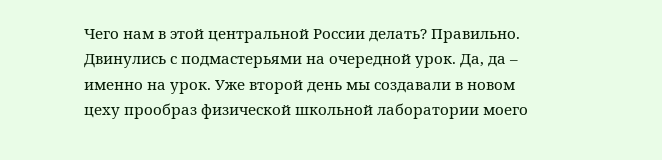Чего нам в этой центральной России делать? Правильно.
Двинулись с подмастерьями на очередной урок. Да, да – именно на урок. Уже второй день мы создавали в новом цеху прообраз физической школьной лаборатории моего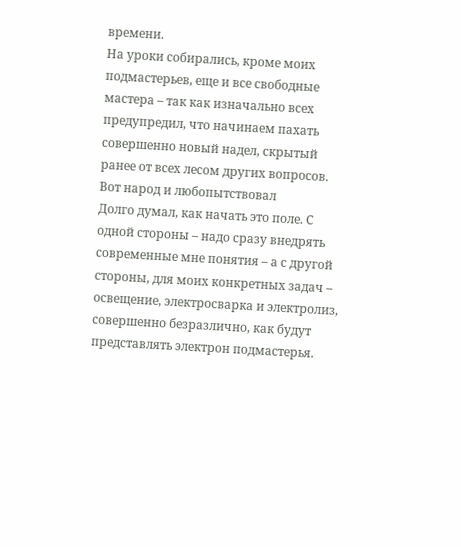времени.
На уроки собирались, кроме моих подмастерьев, еще и все свободные мастера – так как изначально всех предупредил, что начинаем пахать совершенно новый надел, скрытый ранее от всех лесом других вопросов. Вот народ и любопытствовал
Долго думал, как начать это поле. С одной стороны – надо сразу внедрять современные мне понятия – а с другой стороны, для моих конкретных задач – освещение, электросварка и электролиз, совершенно безразлично, как будут представлять электрон подмастерья.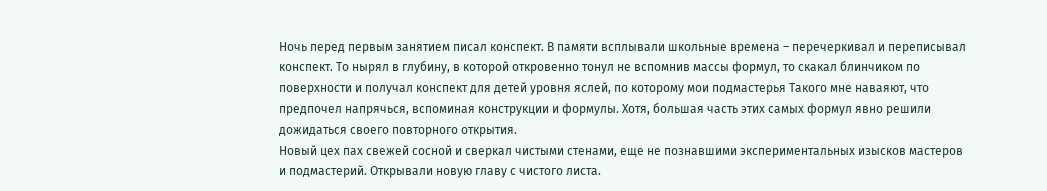Ночь перед первым занятием писал конспект. В памяти всплывали школьные времена – перечеркивал и переписывал конспект. То нырял в глубину, в которой откровенно тонул не вспомнив массы формул, то скакал блинчиком по поверхности и получал конспект для детей уровня яслей, по которому мои подмастерья Такого мне наваяют, что предпочел напрячься, вспоминая конструкции и формулы. Хотя, большая часть этих самых формул явно решили дожидаться своего повторного открытия.
Новый цех пах свежей сосной и сверкал чистыми стенами, еще не познавшими экспериментальных изысков мастеров и подмастерий. Открывали новую главу с чистого листа.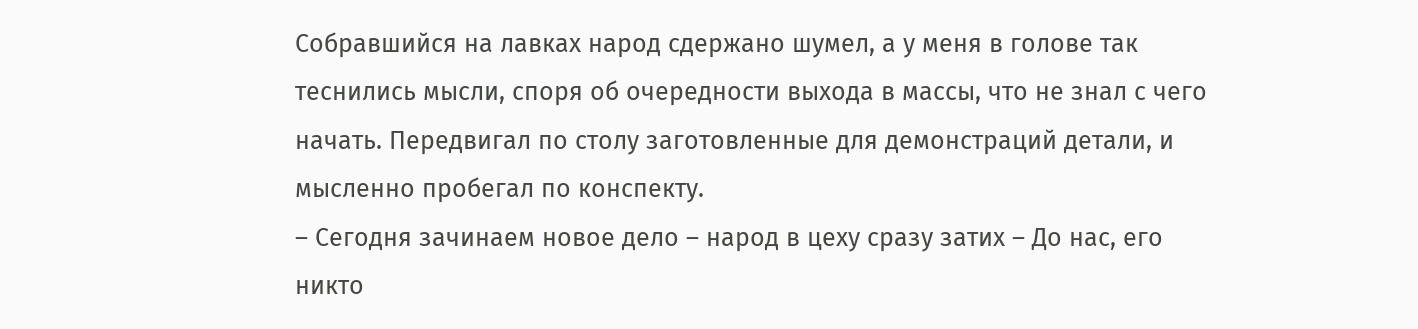Собравшийся на лавках народ сдержано шумел, а у меня в голове так теснились мысли, споря об очередности выхода в массы, что не знал с чего начать. Передвигал по столу заготовленные для демонстраций детали, и мысленно пробегал по конспекту.
– Сегодня зачинаем новое дело – народ в цеху сразу затих – До нас, его никто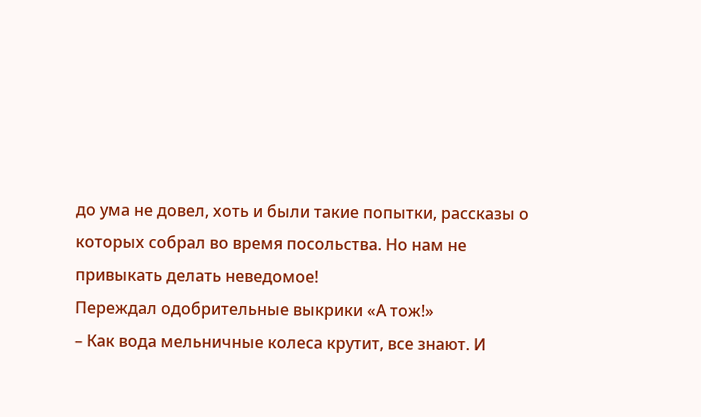до ума не довел, хоть и были такие попытки, рассказы о которых собрал во время посольства. Но нам не привыкать делать неведомое!
Переждал одобрительные выкрики «А тож!»
– Как вода мельничные колеса крутит, все знают. И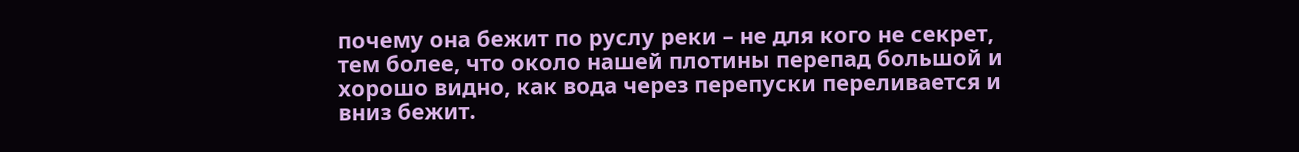почему она бежит по руслу реки – не для кого не секрет, тем более, что около нашей плотины перепад большой и хорошо видно, как вода через перепуски переливается и вниз бежит.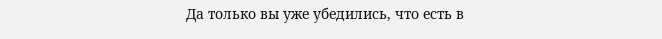Да только вы уже убедились, что есть в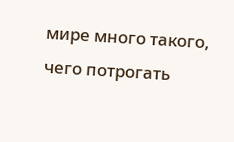мире много такого, чего потрогать